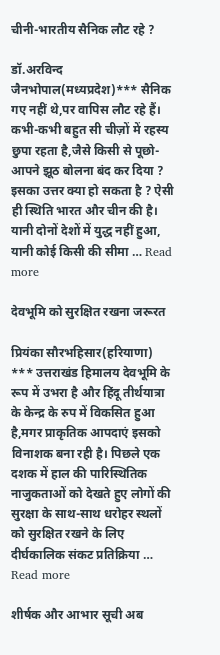चीनी-भारतीय सैनिक लौट रहे ?

डॉ.अरविन्द जैनभोपाल(मध्यप्रदेश)*** सैनिक गए नहीं थे,पर वापिस लौट रहे हैं। कभी-कभी बहुत सी चीज़ों में रहस्य छुपा रहता है,जैसे किसी से पूछो-आपने झूठ बोलना बंद कर दिया ? इसका उत्तर क्या हो सकता है ? ऐसी ही स्थिति भारत और चीन की है। यानी दोनों देशों में युद्ध नहीं हुआ, यानी कोई किसी की सीमा … Read more

देवभूमि को सुरक्षित रखना जरूरत

प्रियंका सौरभहिसार(हरियाणा) *** उत्तराखंड हिमालय देवभूमि के रूप में उभरा है और हिंदू तीर्थयात्रा के केन्द्र के रुप में विकसित हुआ है,मगर प्राकृतिक आपदाएं इसको विनाशक बना रही है। पिछले एक दशक में हाल की पारिस्थितिक नाजुकताओं को देखते हुए लोगों की सुरक्षा के साथ-साथ धरोहर स्थलों को सुरक्षित रखने के लिए दीर्घकालिक संकट प्रतिक्रिया … Read more

शीर्षक और आभार सूची अब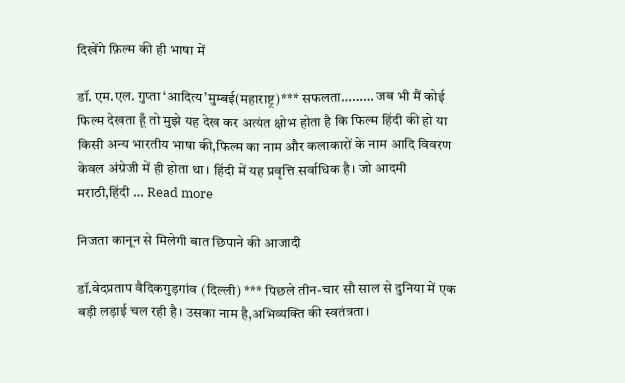दिखेंगे फ़िल्म की ही भाषा में

डॉ. एम.एल. गुप्ता ‘आदित्य’मुम्बई(महाराष्ट्र)*** सफलता……… जब भी मैं कोई फिल्म देखता हूँ तो मुझे यह देख कर अत्यंत क्षोभ होता है कि फिल्म हिंदी की हो या किसी अन्य भारतीय भाषा की,फिल्म का नाम और कलाकारों के नाम आदि विवरण केवल अंग्रेजी में ही होता था। हिंदी में यह प्रवृत्ति सर्वाधिक है। जो आदमी मराठी,हिंदी … Read more

निजता कानून से मिलेगी बात छिपाने की आजादी

डॉ.वेदप्रताप वैदिकगुड़गांव (दिल्ली) *** पिछले तीन-चार सौ साल से दुनिया में एक बड़ी लड़ाई चल रही है। उसका नाम है,अभिव्यक्ति की स्वतंत्रता।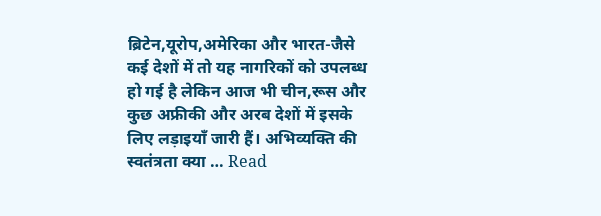ब्रिटेन,यूरोप,अमेरिका और भारत-जैसे कई देशों में तो यह नागरिकों को उपलब्ध हो गई है लेकिन आज भी चीन,रूस और कुछ अफ्रीकी और अरब देशों में इसके लिए लड़ाइयाँ जारी हैं। अभिव्यक्ति की स्वतंत्रता क्या … Read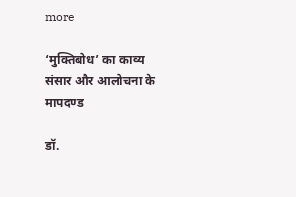more

‘मुक्तिबोध’ का काव्य संसार और आलोचना के मापदण्ड

डॉ.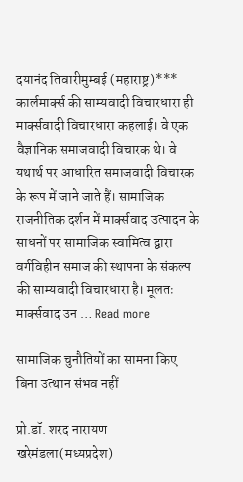दयानंद तिवारीमुम्बई (महाराष्ट्र)*** कार्लमार्क्स की साम्यवादी विचारधारा ही मार्क्सवादी विचारधारा कहलाई। वे एक वैज्ञानिक समाजवादी विचारक थे। वे यथार्थ पर आधारित समाजवादी विचारक के रूप में जाने जाते हैं। सामाजिक राजनीतिक दर्शन में मार्क्सवाद उत्पादन के साधनों पर सामाजिक स्वामित्व द्वारा वर्गविहीन समाज की स्थापना के संकल्प की साम्यवादी विचारधारा है। मूलतः मार्क्सवाद उन … Read more

सामाजिक चुनौतियों का सामना किए बिना उत्थान संभव नहीं

प्रो.डॉ. शरद नारायण खरेमंडला(मध्यप्रदेश)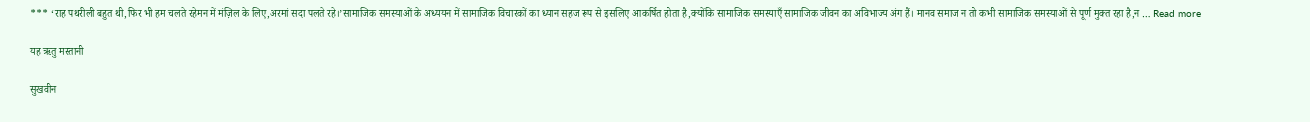*** ‘राह पथरीली बहुत थी,फिर भी हम चलते रहेमन में मंज़िल के लिए,अरमां सदा पलते रहे।’सामाजिक समस्याओं के अध्ययन में सामाजिक विचारकों का ध्यान सहज रूप से इसलिए आकर्षित होता है,क्योंकि सामाजिक समस्याएँ सामाजिक जीवन का अविभाज्य अंग हैं। मानव समाज न तो कभी सामाजिक समस्याओं से पूर्ण मुक्त रहा है,न … Read more

यह ऋतु मस्तानी

सुखवीन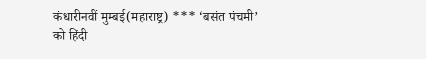कंधारीनवीं मुम्बई(महाराष्ट्र) *** ‘बसंत पंचमी’ को हिंदी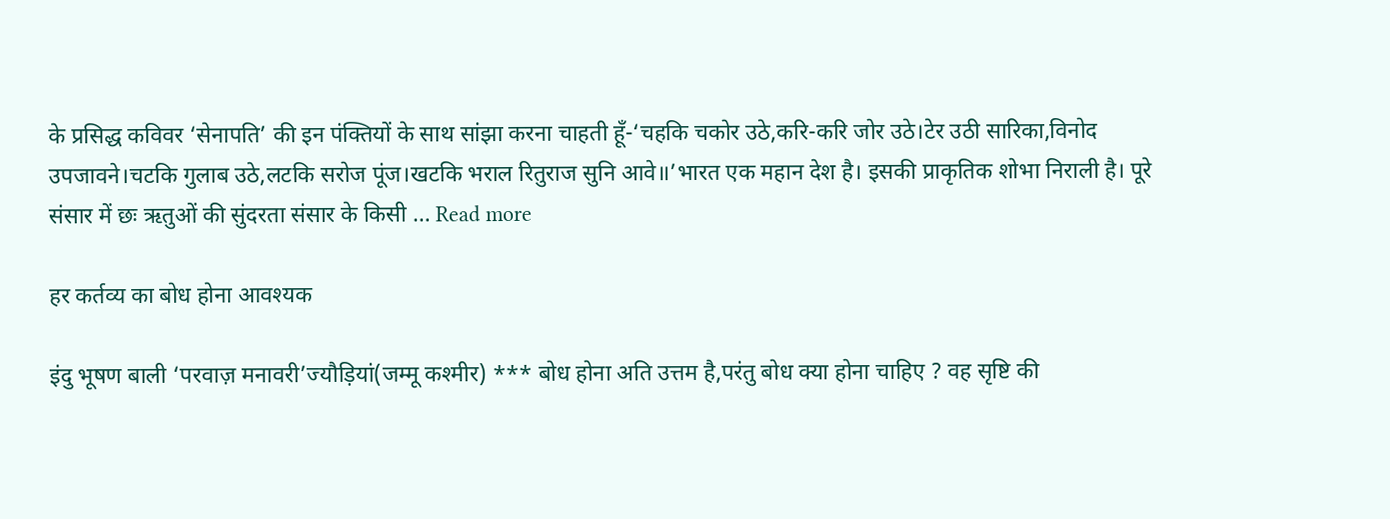के प्रसिद्ध कविवर ‘सेनापति’ की इन पंक्तियों के साथ सांझा करना चाहती हूँ-‘चहकि चकोर उठे,करि-करि जोर उठे।टेर उठी सारिका,विनोद उपजावने।चटकि गुलाब उठे,लटकि सरोज पूंज।खटकि भराल रितुराज सुनि आवे॥’भारत एक महान देश है। इसकी प्राकृतिक शोभा निराली है। पूरे संसार में छः ऋतुओं की सुंदरता संसार के किसी … Read more

हर कर्तव्य का बोध होना आवश्यक

इंदु भूषण बाली ‘परवाज़ मनावरी’ज्यौड़ियां(जम्मू कश्मीर) *** बोध होना अति उत्तम है,परंतु बोध क्या होना चाहिए ? वह सृष्टि की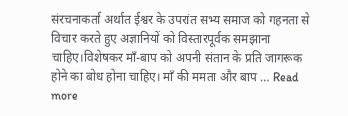संरचनाकर्ता अर्थात ईश्वर के उपरांत सभ्य समाज को गहनता से विचार करते हुए अज्ञानियों को विस्तारपूर्वक समझाना चाहिए।विशेषकर माँ-बाप को अपनी संतान के प्रति जागरूक होने का बोध होना चाहिए। माँ की ममता और बाप … Read more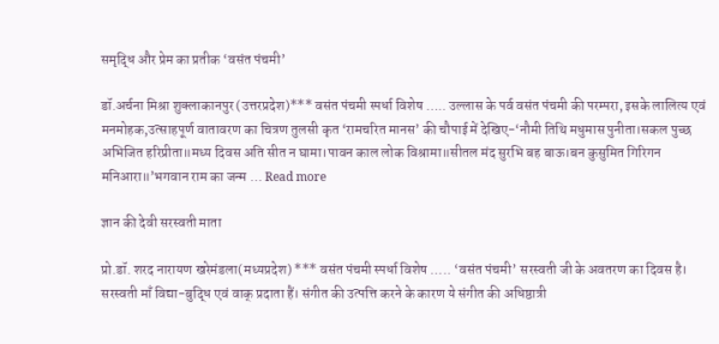समृद्धि और प्रेम का प्रतीक ‘वसंत पंचमी’

डॉ.अर्चना मिश्रा शुक्लाकानपुर (उत्तरप्रदेश)*** वसंत पंचमी स्पर्धा विशेष ….. उल्लास के पर्व वसंत पंचमी की परम्परा, इसके लालित्य एवं मनमोहक,उत्साहपूर्ण वातावरण का चित्रण तुलसी कृत ‘रामचरित मानस’ की चौपाई में देखिए-‘नौमी तिथि मधुमास पुनीता।सकल पुच्छ अभिजित हरिप्रीता॥मध्य दिवस अति सीत न घामा।पावन काल लोक विश्रामा॥सीतल मंद सुरभि बह बाऊ।बन कुसुमित गिरिगन मनिआरा॥’भगवान राम का जन्म … Read more

ज्ञान की देवी सरस्वती माता

प्रो.डॉ. शरद नारायण खरेमंडला(मध्यप्रदेश) *** वसंत पंचमी स्पर्धा विशेष ….. ‘वसंत पंचमी’ सरस्वती जी के अवतरण का दिवस है। सरस्वती माँ विद्या-बुद्धि एवं वाक् प्रदाता हैं। संगीत की उत्पत्ति करने के कारण ये संगीत की अधिष्ठात्री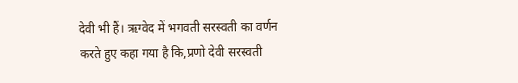देवी भी हैं। ऋग्वेद में भगवती सरस्वती का वर्णन करते हुए कहा गया है कि,प्रणो देवी सरस्वती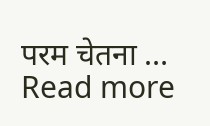परम चेतना … Read more